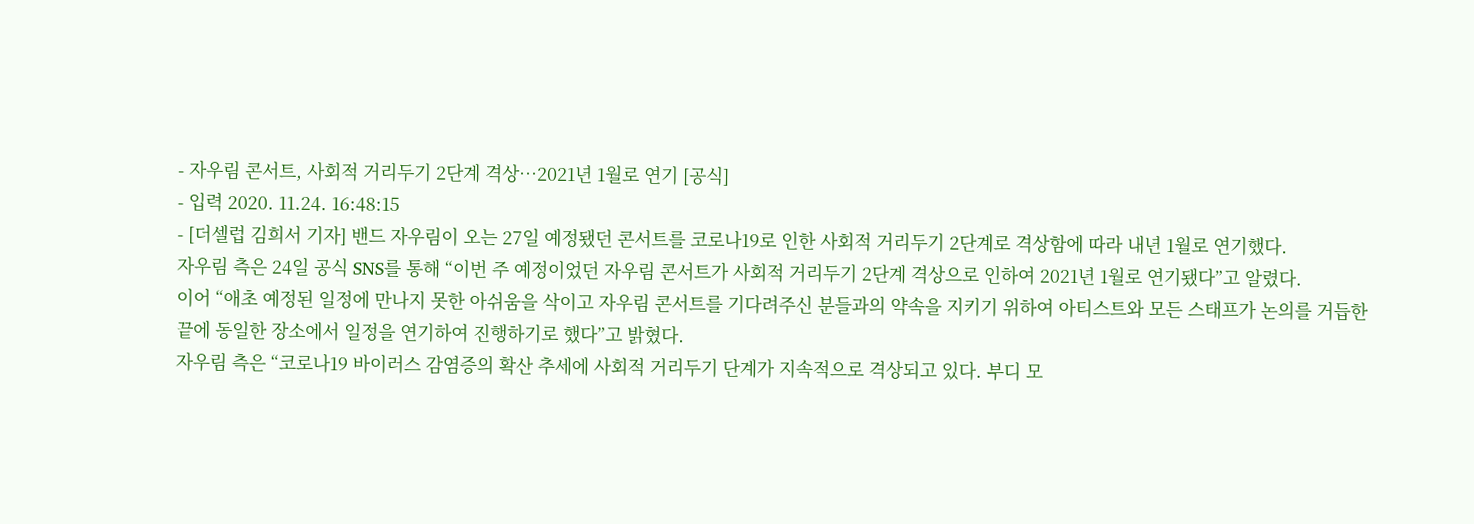- 자우림 콘서트, 사회적 거리두기 2단계 격상…2021년 1월로 연기 [공식]
- 입력 2020. 11.24. 16:48:15
- [더셀럽 김희서 기자] 밴드 자우림이 오는 27일 예정됐던 콘서트를 코로나19로 인한 사회적 거리두기 2단계로 격상함에 따라 내년 1월로 연기했다.
자우림 측은 24일 공식 SNS를 통해 “이번 주 예정이었던 자우림 콘서트가 사회적 거리두기 2단계 격상으로 인하여 2021년 1월로 연기됐다”고 알렸다.
이어 “애초 예정된 일정에 만나지 못한 아쉬움을 삭이고 자우림 콘서트를 기다려주신 분들과의 약속을 지키기 위하여 아티스트와 모든 스태프가 논의를 거듭한 끝에 동일한 장소에서 일정을 연기하여 진행하기로 했다”고 밝혔다.
자우림 측은 “코로나19 바이러스 감염증의 확산 추세에 사회적 거리두기 단계가 지속적으로 격상되고 있다. 부디 모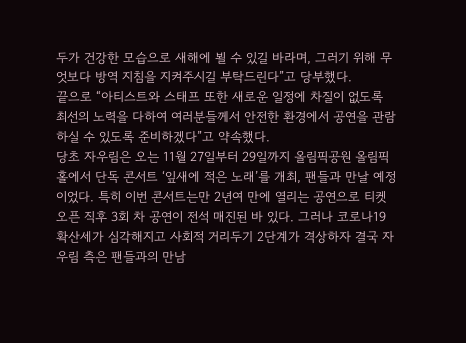두가 건강한 모습으로 새해에 뵐 수 있길 바라며, 그러기 위해 무엇보다 방역 지침을 지켜주시길 부탁드린다”고 당부했다.
끝으로 “아티스트와 스태프 또한 새로운 일정에 차질이 없도록 최선의 노력을 다하여 여러분들께서 안전한 환경에서 공연을 관람하실 수 있도록 준비하겠다”고 약속했다.
당초 자우림은 오는 11월 27일부터 29일까지 올림픽공원 올림픽홀에서 단독 콘서트 ‘잎새에 적은 노래’를 개최, 팬들과 만날 예정이었다. 특히 이번 콘서트는만 2년여 만에 열리는 공연으로 티켓 오픈 직후 3회 차 공연이 전석 매진된 바 있다. 그러나 코로나19 확산세가 심각해지고 사회적 거리두기 2단계가 격상하자 결국 자우림 측은 팬들과의 만남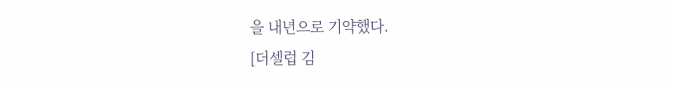을 내년으로 기약했다.
[더셀럽 김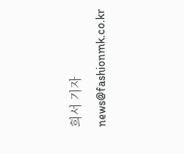희서 기자 news@fashionmk.co.kr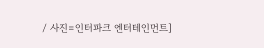/ 사진=인터파크 엔터테인먼트]